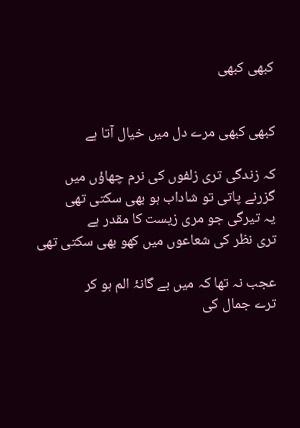کبھی کبھی


کبھی کبھی مرے دل میں خیال آتا ہے

کہ زندگی تری زلفوں کی نرم چھاؤں میں
گزرنے پاتی تو شاداب ہو بھی سکتی تھی
یہ تیرگی جو مری زیست کا مقدر ہے
تری نظر کی شعاعوں میں کھو بھی سکتی تھی

عجب نہ تھا کہ میں بے گانۂ الم ہو کر
ترے جمال کی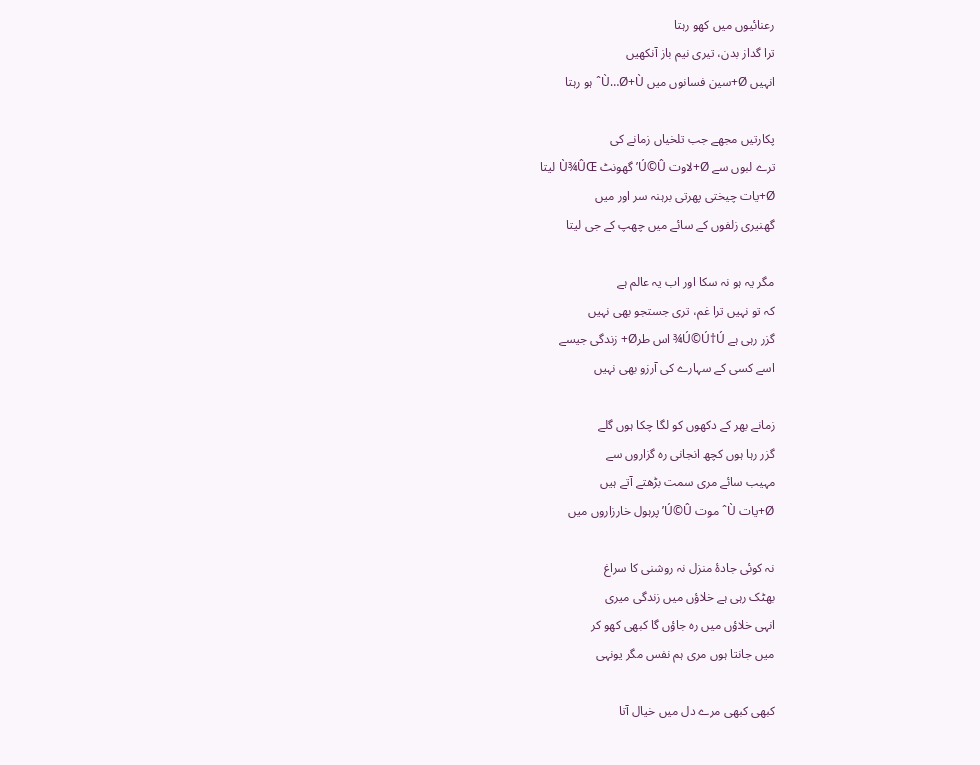رعنائیوں میں کھو رہتا
ترا گداز بدن، تیری نیم باز آنکھیں
انہیں Ø+سین فسانوں میں Ù…Ø+Ùˆ ہو رہتا

پکارتیں مجھے جب تلخیاں زمانے کی
ترے لبوں سے Ø+لاوت Ú©Û’ گھونٹ Ù¾ÛŒ لیتا
Ø+یات چیختی پھرتی برہنہ سر اور میں
گھنیری زلفوں کے سائے میں چھپ کے جی لیتا

مگر یہ ہو نہ سکا اور اب یہ عالم ہے
کہ تو نہیں ترا غم، تری جستجو بھی نہیں
گزر رہی ہے Ú©Ú†Ú¾ اس طرØ+ زندگی جیسے
اسے کسی کے سہارے کی آرزو بھی نہیں

زمانے بھر کے دکھوں کو لگا چکا ہوں گلے
گزر رہا ہوں کچھ انجانی رہ گزاروں سے
مہیب سائے مری سمت بڑھتے آتے ہیں
Ø+یات Ùˆ موت Ú©Û’ پرہول خارزاروں میں

نہ کوئی جادۂ منزل نہ روشنی کا سراغ
بھٹک رہی ہے خلاؤں میں زندگی میری
انہی خلاؤں میں رہ جاؤں گا کبھی کھو کر
میں جانتا ہوں مری ہم نفس مگر یونہی

کبھی کبھی مرے دل میں خیال آتا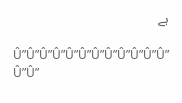ہے

Û”Û”Û”Û”Û”Û”Û”Û”Û”Û”Û”Û” Û”Û”